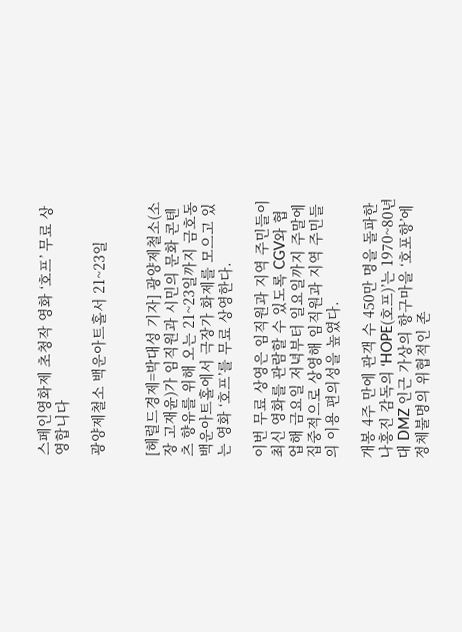스페인영화제 초청작 영화 ‘호프’ 무료 상영합니다

광양제철소 백운아트홀서 21~23일


[헤럴드경제=박대성 기자] 광양제철소(소장 고재윤)가 임직원과 시민의 문화 콘텐츠 향유를 위해 오는 21~23일까지 금호동 백운아트홀에서 극장가 화제를 모으고 있는 영화 ‘호프’를 무료 상영한다.

이번 무료 상영은 임직원과 지역 주민들이 최신 영화를 관람할 수 있도록 CGV와 협업해 금요일 저녁부터 일요일까지 주말에 집중적으로 상영해 임직원과 지역 주민들의 이용 편의성을 높였다.

개봉 4주 만에 관객 수 450만 명을 돌파한 나홍진 감독의 ‘HOPE(호프)’는 1970~80년대 DMZ 인근 가상의 항구마을 ‘호포항’에 정체불명의 위협적인 존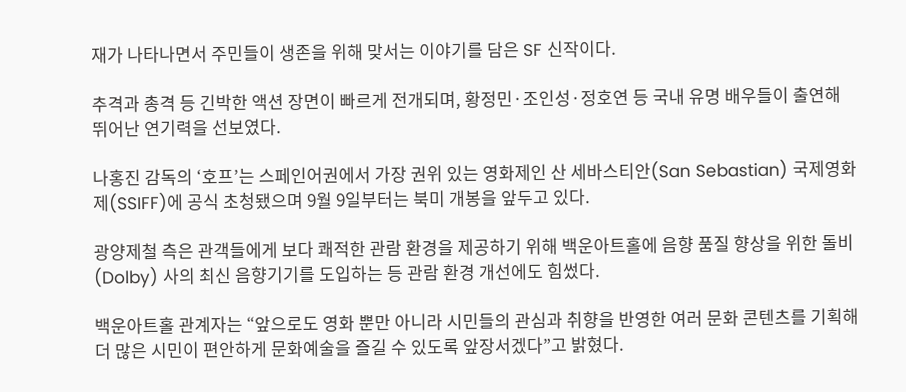재가 나타나면서 주민들이 생존을 위해 맞서는 이야기를 담은 SF 신작이다.

추격과 총격 등 긴박한 액션 장면이 빠르게 전개되며, 황정민·조인성·정호연 등 국내 유명 배우들이 출연해 뛰어난 연기력을 선보였다.

나홍진 감독의 ‘호프’는 스페인어권에서 가장 권위 있는 영화제인 산 세바스티안(San Sebastian) 국제영화제(SSIFF)에 공식 초청됐으며 9월 9일부터는 북미 개봉을 앞두고 있다.

광양제철 측은 관객들에게 보다 쾌적한 관람 환경을 제공하기 위해 백운아트홀에 음향 품질 향상을 위한 돌비(Dolby) 사의 최신 음향기기를 도입하는 등 관람 환경 개선에도 힘썼다.

백운아트홀 관계자는 “앞으로도 영화 뿐만 아니라 시민들의 관심과 취향을 반영한 여러 문화 콘텐츠를 기획해 더 많은 시민이 편안하게 문화예술을 즐길 수 있도록 앞장서겠다”고 밝혔다.